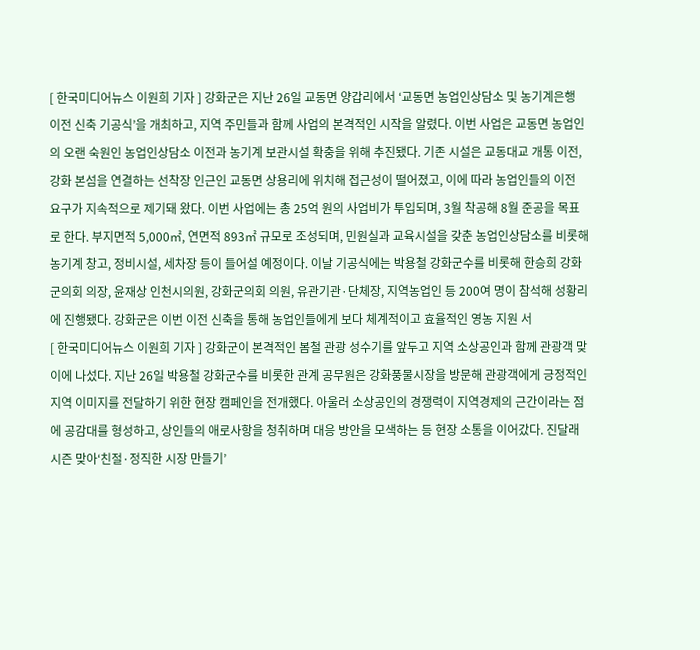[ 한국미디어뉴스 이원희 기자 ] 강화군은 지난 26일 교동면 양갑리에서 ‘교동면 농업인상담소 및 농기계은행 이전 신축 기공식’을 개최하고, 지역 주민들과 함께 사업의 본격적인 시작을 알렸다. 이번 사업은 교동면 농업인의 오랜 숙원인 농업인상담소 이전과 농기계 보관시설 확충을 위해 추진됐다. 기존 시설은 교동대교 개통 이전, 강화 본섬을 연결하는 선착장 인근인 교동면 상용리에 위치해 접근성이 떨어졌고, 이에 따라 농업인들의 이전 요구가 지속적으로 제기돼 왔다. 이번 사업에는 총 25억 원의 사업비가 투입되며, 3월 착공해 8월 준공을 목표로 한다. 부지면적 5,000㎡, 연면적 893㎡ 규모로 조성되며, 민원실과 교육시설을 갖춘 농업인상담소를 비롯해 농기계 창고, 정비시설, 세차장 등이 들어설 예정이다. 이날 기공식에는 박용철 강화군수를 비롯해 한승희 강화군의회 의장, 윤재상 인천시의원, 강화군의회 의원, 유관기관·단체장, 지역농업인 등 200여 명이 참석해 성황리에 진행됐다. 강화군은 이번 이전 신축을 통해 농업인들에게 보다 체계적이고 효율적인 영농 지원 서
[ 한국미디어뉴스 이원희 기자 ] 강화군이 본격적인 봄철 관광 성수기를 앞두고 지역 소상공인과 함께 관광객 맞이에 나섰다. 지난 26일 박용철 강화군수를 비롯한 관계 공무원은 강화풍물시장을 방문해 관광객에게 긍정적인 지역 이미지를 전달하기 위한 현장 캠페인을 전개했다. 아울러 소상공인의 경쟁력이 지역경제의 근간이라는 점에 공감대를 형성하고, 상인들의 애로사항을 청취하며 대응 방안을 모색하는 등 현장 소통을 이어갔다. 진달래 시즌 맞아‘친절·정직한 시장 만들기’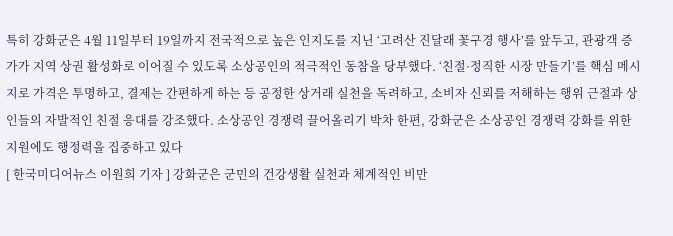특히 강화군은 4월 11일부터 19일까지 전국적으로 높은 인지도를 지닌 ‘고려산 진달래 꽃구경 행사’를 앞두고, 관광객 증가가 지역 상권 활성화로 이어질 수 있도록 소상공인의 적극적인 동참을 당부했다. ‘친절·정직한 시장 만들기’를 핵심 메시지로 가격은 투명하고, 결제는 간편하게 하는 등 공정한 상거래 실천을 독려하고, 소비자 신뢰를 저해하는 행위 근절과 상인들의 자발적인 친절 응대를 강조했다. 소상공인 경쟁력 끌어올리기 박차 한편, 강화군은 소상공인 경쟁력 강화를 위한 지원에도 행정력을 집중하고 있다
[ 한국미디어뉴스 이원희 기자 ] 강화군은 군민의 건강생활 실천과 체계적인 비만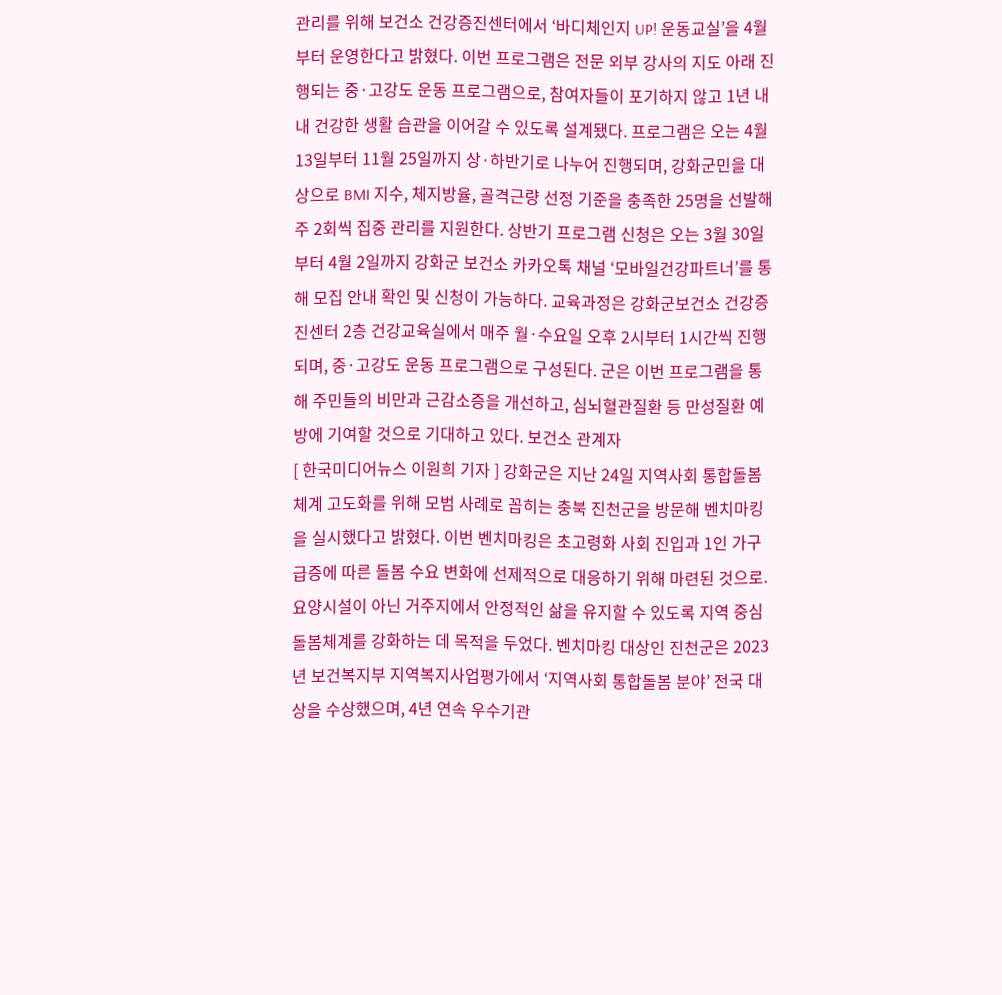관리를 위해 보건소 건강증진센터에서 ‘바디체인지 UP! 운동교실’을 4월부터 운영한다고 밝혔다. 이번 프로그램은 전문 외부 강사의 지도 아래 진행되는 중·고강도 운동 프로그램으로, 참여자들이 포기하지 않고 1년 내내 건강한 생활 습관을 이어갈 수 있도록 설계됐다. 프로그램은 오는 4월 13일부터 11월 25일까지 상·하반기로 나누어 진행되며, 강화군민을 대상으로 BMI 지수, 체지방율, 골격근량 선정 기준을 충족한 25명을 선발해 주 2회씩 집중 관리를 지원한다. 상반기 프로그램 신청은 오는 3월 30일부터 4월 2일까지 강화군 보건소 카카오톡 채널 ‘모바일건강파트너’를 통해 모집 안내 확인 및 신청이 가능하다. 교육과정은 강화군보건소 건강증진센터 2층 건강교육실에서 매주 월·수요일 오후 2시부터 1시간씩 진행되며, 중·고강도 운동 프로그램으로 구성된다. 군은 이번 프로그램을 통해 주민들의 비만과 근감소증을 개선하고, 심뇌혈관질환 등 만성질환 예방에 기여할 것으로 기대하고 있다. 보건소 관계자
[ 한국미디어뉴스 이원희 기자 ] 강화군은 지난 24일 지역사회 통합돌봄 체계 고도화를 위해 모범 사례로 꼽히는 충북 진천군을 방문해 벤치마킹을 실시했다고 밝혔다. 이번 벤치마킹은 초고령화 사회 진입과 1인 가구 급증에 따른 돌봄 수요 변화에 선제적으로 대응하기 위해 마련된 것으로. 요양시설이 아닌 거주지에서 안정적인 삶을 유지할 수 있도록 지역 중심 돌봄체계를 강화하는 데 목적을 두었다. 벤치마킹 대상인 진천군은 2023년 보건복지부 지역복지사업평가에서 ‘지역사회 통합돌봄 분야’ 전국 대상을 수상했으며, 4년 연속 우수기관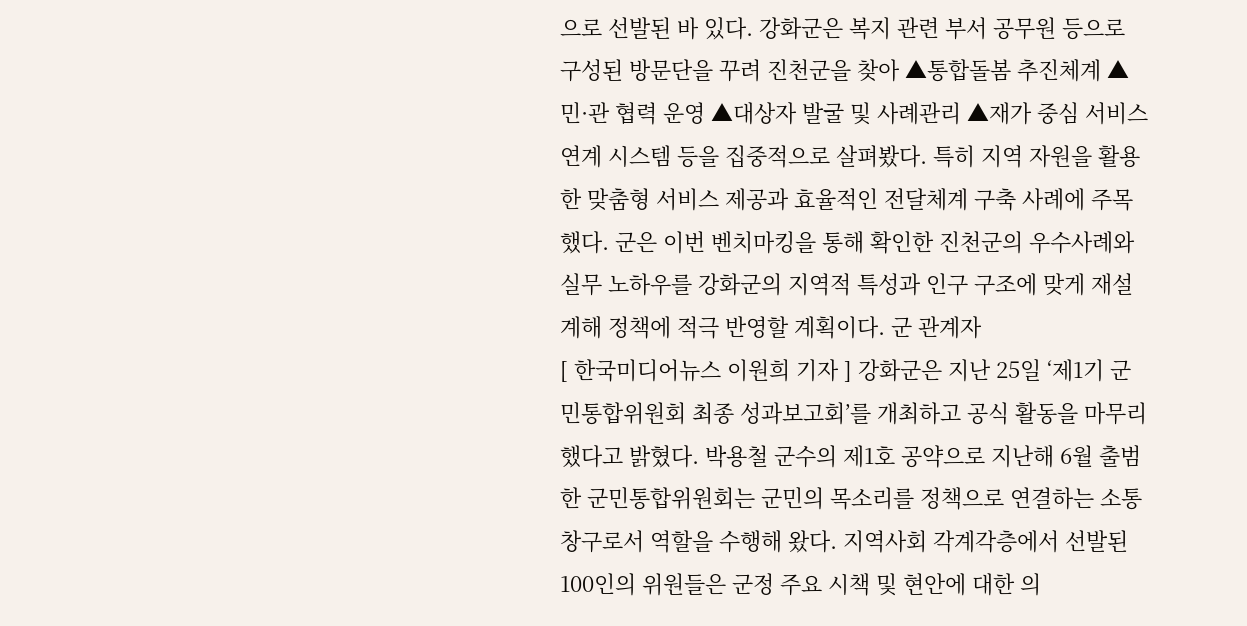으로 선발된 바 있다. 강화군은 복지 관련 부서 공무원 등으로 구성된 방문단을 꾸려 진천군을 찾아 ▲통합돌봄 추진체계 ▲민·관 협력 운영 ▲대상자 발굴 및 사례관리 ▲재가 중심 서비스 연계 시스템 등을 집중적으로 살펴봤다. 특히 지역 자원을 활용한 맞춤형 서비스 제공과 효율적인 전달체계 구축 사례에 주목했다. 군은 이번 벤치마킹을 통해 확인한 진천군의 우수사례와 실무 노하우를 강화군의 지역적 특성과 인구 구조에 맞게 재설계해 정책에 적극 반영할 계획이다. 군 관계자
[ 한국미디어뉴스 이원희 기자 ] 강화군은 지난 25일 ‘제1기 군민통합위원회 최종 성과보고회’를 개최하고 공식 활동을 마무리했다고 밝혔다. 박용철 군수의 제1호 공약으로 지난해 6월 출범한 군민통합위원회는 군민의 목소리를 정책으로 연결하는 소통 창구로서 역할을 수행해 왔다. 지역사회 각계각층에서 선발된 100인의 위원들은 군정 주요 시책 및 현안에 대한 의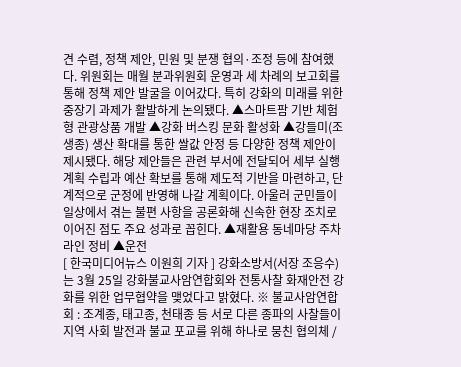견 수렴, 정책 제안, 민원 및 분쟁 협의·조정 등에 참여했다. 위원회는 매월 분과위원회 운영과 세 차례의 보고회를 통해 정책 제안 발굴을 이어갔다. 특히 강화의 미래를 위한 중장기 과제가 활발하게 논의됐다. ▲스마트팜 기반 체험형 관광상품 개발 ▲강화 버스킹 문화 활성화 ▲강들미(조생종) 생산 확대를 통한 쌀값 안정 등 다양한 정책 제안이 제시됐다. 해당 제안들은 관련 부서에 전달되어 세부 실행계획 수립과 예산 확보를 통해 제도적 기반을 마련하고, 단계적으로 군정에 반영해 나갈 계획이다. 아울러 군민들이 일상에서 겪는 불편 사항을 공론화해 신속한 현장 조치로 이어진 점도 주요 성과로 꼽힌다. ▲재활용 동네마당 주차라인 정비 ▲운전
[ 한국미디어뉴스 이원희 기자 ] 강화소방서(서장 조응수)는 3월 25일 강화불교사암연합회와 전통사찰 화재안전 강화를 위한 업무협약을 맺었다고 밝혔다. ※ 불교사암연합회 : 조계종, 태고종, 천태종 등 서로 다른 종파의 사찰들이 지역 사회 발전과 불교 포교를 위해 하나로 뭉친 협의체 /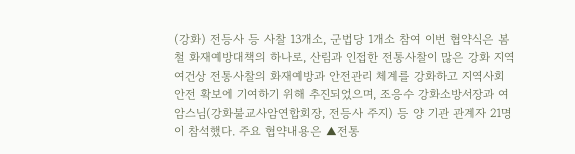(강화) 전등사 등 사찰 13개소, 군법당 1개소 참여 이번 협약식은 봄철 화재예방대책의 하나로, 산림과 인접한 전통사찰이 많은 강화 지역 여건상 전통사찰의 화재예방과 안전관리 체계를 강화하고 지역사회 안전 확보에 기여하기 위해 추진되었으며, 조응수 강화소방서장과 여암스님(강화불교사암연합회장, 전등사 주지) 등 양 기관 관계자 21명이 참석했다. 주요 협약내용은 ▲전통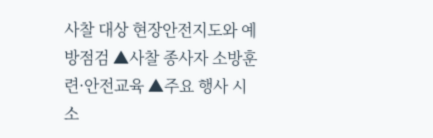사찰 대상 현장안전지도와 예방점검 ▲사찰 종사자 소방훈련·안전교육 ▲주요 행사 시 소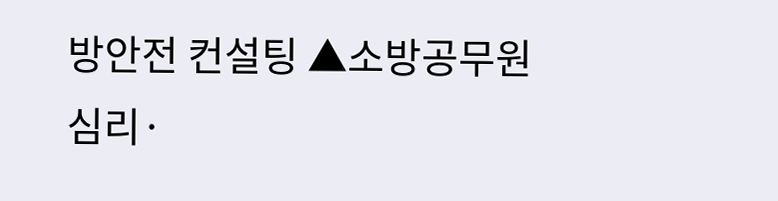방안전 컨설팅 ▲소방공무원 심리·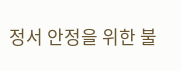정서 안정을 위한 불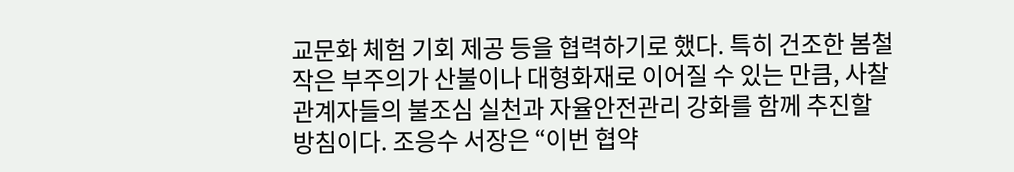교문화 체험 기회 제공 등을 협력하기로 했다. 특히 건조한 봄철 작은 부주의가 산불이나 대형화재로 이어질 수 있는 만큼, 사찰 관계자들의 불조심 실천과 자율안전관리 강화를 함께 추진할 방침이다. 조응수 서장은 “이번 협약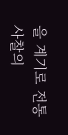을 계기로 전통사찰의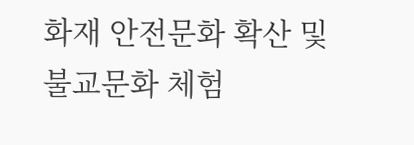화재 안전문화 확산 및 불교문화 체험